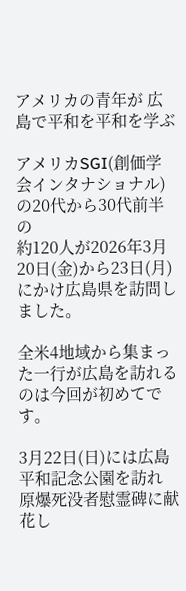アメリカの青年が 広島で平和を平和を学ぶ

アメリカSGI(創価学会インタナショナル)の20代から30代前半の
約120人が2026年3月20日(金)から23日(月)にかけ広島県を訪問しました。

全米4地域から集まった一行が広島を訪れるのは今回が初めてです。

3月22日(日)には広島平和記念公園を訪れ
原爆死没者慰霊碑に献花し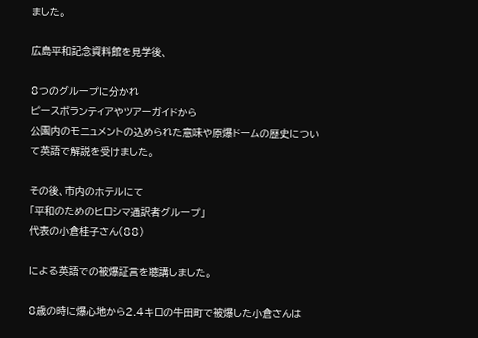ました。

広島平和記念資料館を見学後、

8つのグループに分かれ
ピースボランティアやツアーガイドから
公園内のモニュメントの込められた意味や原爆ドームの歴史について英語で解説を受けました。

その後、市内のホテルにて
「平和のためのヒロシマ通訳者グループ」
代表の小倉桂子さん(88)

による英語での被爆証言を聴講しました。

8歳の時に爆心地から2.4キロの牛田町で被爆した小倉さんは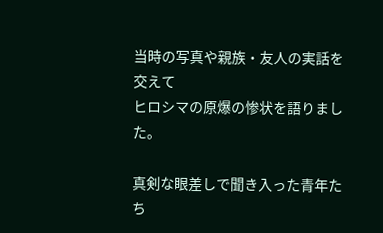当時の写真や親族・友人の実話を交えて
ヒロシマの原爆の惨状を語りました。

真剣な眼差しで聞き入った青年たち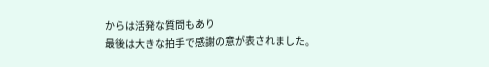からは活発な質問もあり
最後は大きな拍手で感謝の意が表されました。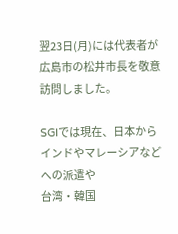翌23日(月)には代表者が広島市の松井市長を敬意訪問しました。

SGIでは現在、日本からインドやマレーシアなどへの派遣や
台湾・韓国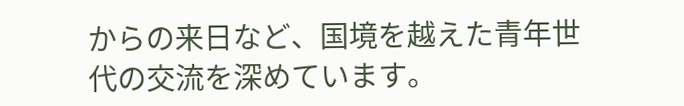からの来日など、国境を越えた青年世代の交流を深めています。